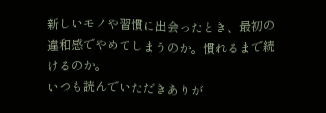新しいモノや習慣に出会ったとき、最初の違和感でやめてしまうのか。慣れるまで続けるのか。
いつも読んでいただきありが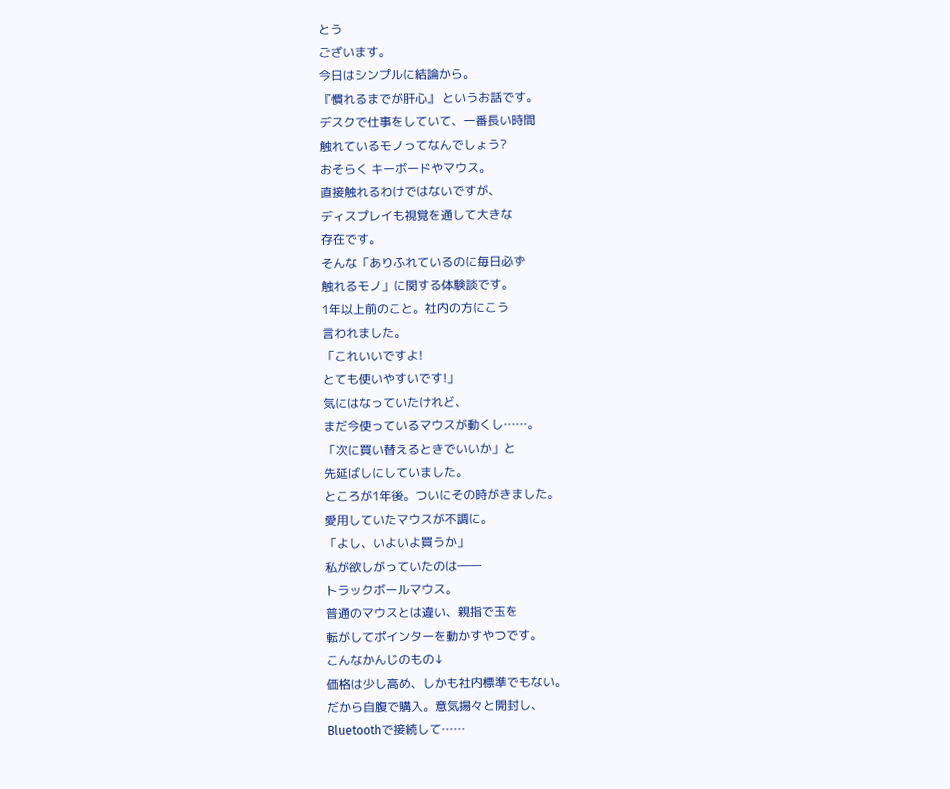とう
ございます。
今日はシンプルに結論から。
『慣れるまでが肝心』 というお話です。
デスクで仕事をしていて、一番長い時間
触れているモノってなんでしょう?
おそらく キーボードやマウス。
直接触れるわけではないですが、
ディスプレイも視覚を通して大きな
存在です。
そんな「ありふれているのに毎日必ず
触れるモノ」に関する体験談です。
1年以上前のこと。社内の方にこう
言われました。
「これいいですよ!
とても使いやすいです!」
気にはなっていたけれど、
まだ今使っているマウスが動くし……。
「次に買い替えるときでいいか」と
先延ばしにしていました。
ところが1年後。ついにその時がきました。
愛用していたマウスが不調に。
「よし、いよいよ買うか」
私が欲しがっていたのは――
トラックボールマウス。
普通のマウスとは違い、親指で玉を
転がしてポインターを動かすやつです。
こんなかんじのもの↓
価格は少し高め、しかも社内標準でもない。
だから自腹で購入。意気揚々と開封し、
Bluetoothで接続して……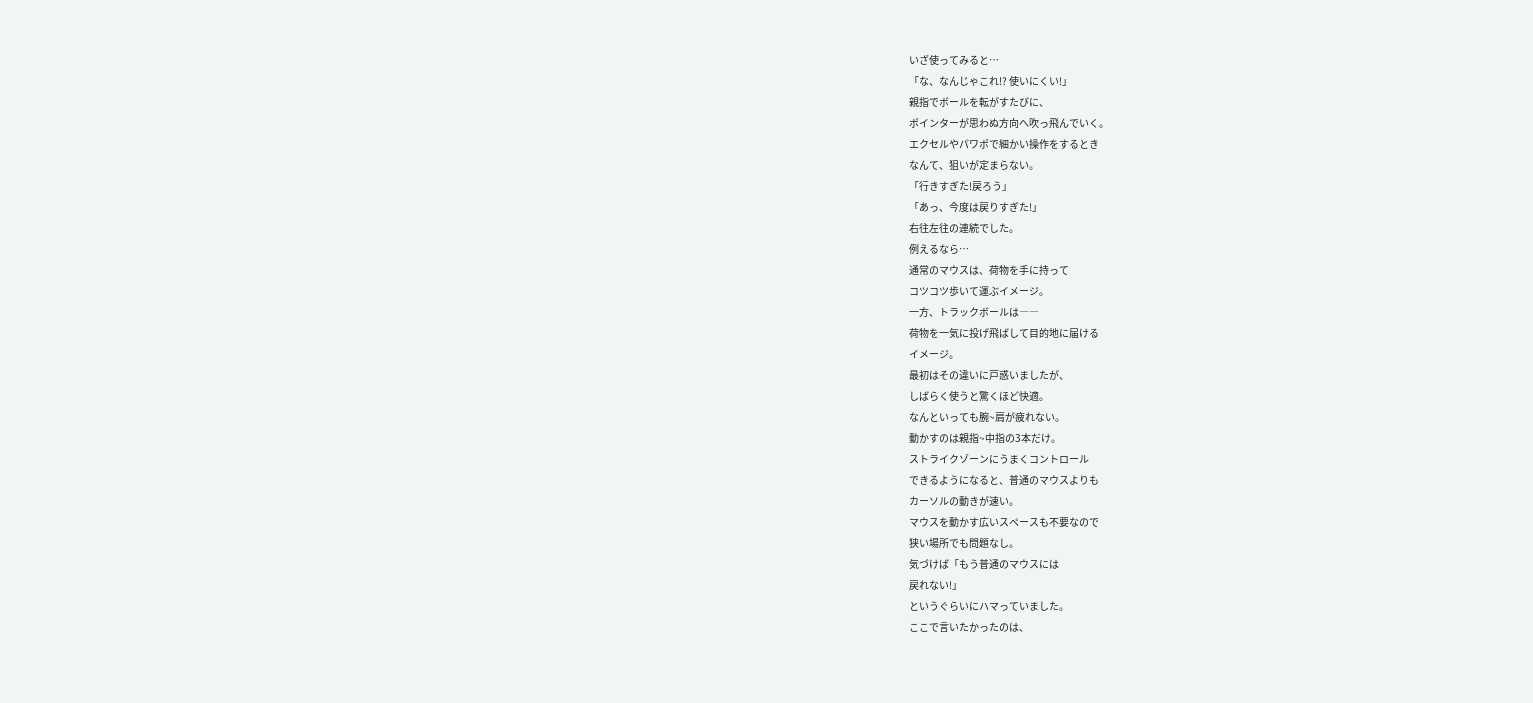いざ使ってみると…
「な、なんじゃこれ!? 使いにくい!」
親指でボールを転がすたびに、
ポインターが思わぬ方向へ吹っ飛んでいく。
エクセルやパワポで細かい操作をするとき
なんて、狙いが定まらない。
「行きすぎた!戻ろう」
「あっ、今度は戻りすぎた!」
右往左往の連続でした。
例えるなら…
通常のマウスは、荷物を手に持って
コツコツ歩いて運ぶイメージ。
一方、トラックボールは――
荷物を一気に投げ飛ばして目的地に届ける
イメージ。
最初はその違いに戸惑いましたが、
しばらく使うと驚くほど快適。
なんといっても腕~肩が疲れない。
動かすのは親指~中指の3本だけ。
ストライクゾーンにうまくコントロール
できるようになると、普通のマウスよりも
カーソルの動きが速い。
マウスを動かす広いスペースも不要なので
狭い場所でも問題なし。
気づけば「もう普通のマウスには
戻れない!」
というぐらいにハマっていました。
ここで言いたかったのは、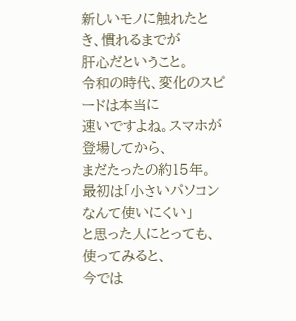新しいモノに触れたとき、慣れるまでが
肝心だということ。
令和の時代、変化のスピードは本当に
速いですよね。スマホが登場してから、
まだたったの約15年。
最初は「小さいパソコンなんて使いにくい」
と思った人にとっても、使ってみると、
今では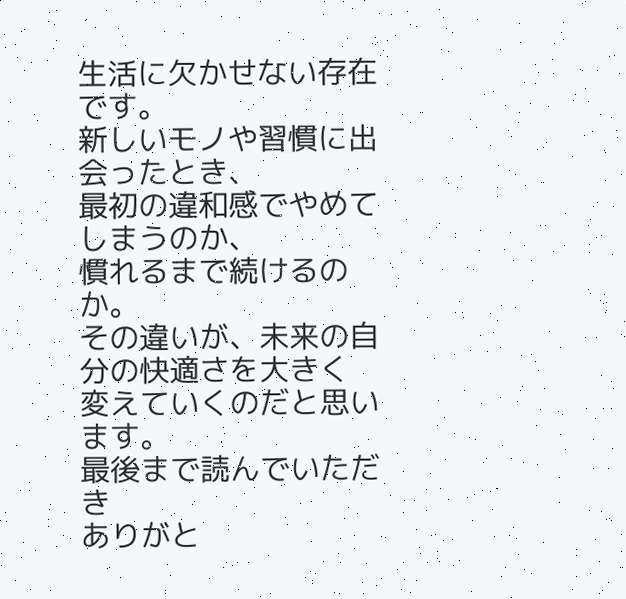生活に欠かせない存在です。
新しいモノや習慣に出会ったとき、
最初の違和感でやめてしまうのか、
慣れるまで続けるのか。
その違いが、未来の自分の快適さを大きく
変えていくのだと思います。
最後まで読んでいただき
ありがと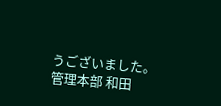うございました。
管理本部 和田